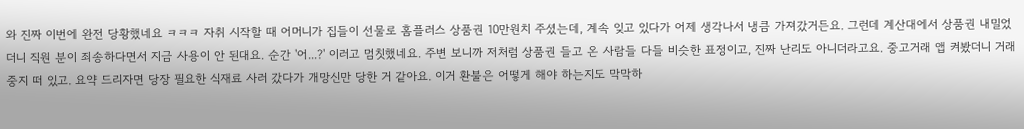와 진짜 이번에 완전 당황했네요 ㅋㅋㅋ 자취 시작할 때 어머니가 집들이 선물로 홈플러스 상품권 10만원치 주셨는데, 계속 잊고 있다가 어제 생각나서 냉큼 가져갔거든요. 그런데 계산대에서 상품권 내밀었더니 직원 분이 죄송하다면서 지금 사용이 안 된대요. 순간 '어...?' 이러고 멈칫했네요. 주변 보니까 저처럼 상품권 들고 온 사람들 다들 비슷한 표정이고, 진짜 난리도 아니더라고요. 중고거래 앱 켜봤더니 거래 중지 떠 있고. 요약 드리자면 당장 필요한 식재료 사러 갔다가 개망신만 당한 거 같아요. 이거 환불은 어떻게 해야 하는지도 막막하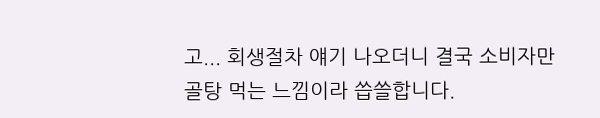고... 회생절차 얘기 나오더니 결국 소비자만 골탕 먹는 느낌이라 씁쓸합니다.